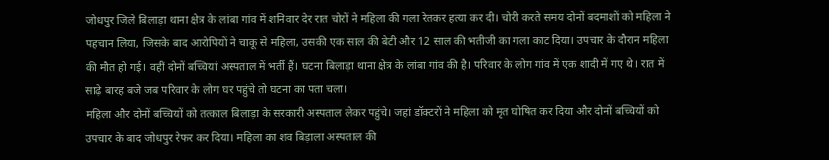जोधपुर जिले बिलाड़ा थाना क्षेत्र के लांबा गांव में शनिवार देर रात चोरों ने महिला की गला रेतकर हत्या कर दी। चोरी करते समय दोनों बदमाशों को महिला ने पहचान लिया, जिसके बाद आरोपियों ने चाकू से महिला, उसकी एक साल की बेटी और 12 साल की भतीजी का गला काट दिया। उपचार के दौरान महिला की मौत हो गई। वहीं दोनों बच्चियां अस्पताल में भर्ती हैं। घटना बिलाड़ा थाना क्षेत्र के लांबा गांव की है। परिवार के लोग गांव में एक शादी में गए थे। रात में साढ़े बारह बजे जब परिवार के लोग घर पहुंचे तो घटना का पता चला।
महिला और दोनों बच्चियों को तत्काल बिलाड़ा के सरकारी अस्पताल लेकर पहुंचे। जहां डॉक्टरों ने महिला को मृत घोषित कर दिया और दोनों बच्चियों को उपचार के बाद जोधपुर रेफर कर दिया। महिला का शव बिड़ाला अस्पताल की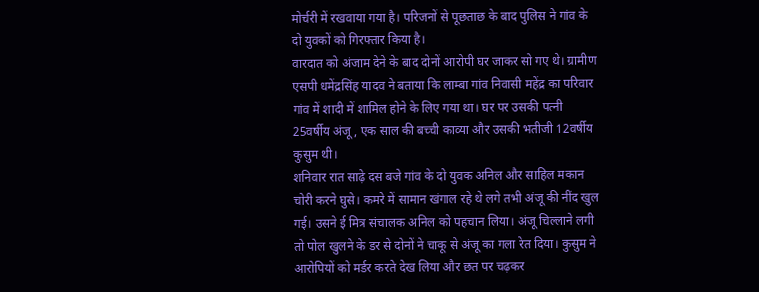मोर्चरी में रखवाया गया है। परिजनों से पूछताछ के बाद पुलिस ने गांव के दो युवकों को गिरफ्तार किया है।
वारदात को अंजाम देने के बाद दोनों आरोपी घर जाकर सो गए थे। ग्रामीण एसपी धमेंद्रसिंह यादव ने बताया कि लाम्बा गांव निवासी महेंद्र का परिवार गांव में शादी में शामिल होने के लिए गया था। घर पर उसकी पत्नी 25वर्षीय अंजू , एक साल की बच्ची काव्या और उसकी भतीजी 12वर्षीय कुसुम थी।
शनिवार रात साढ़े दस बजे गांव के दो युवक अनिल और साहिल मकान चोरी करने घुसे। कमरे में सामान खंगाल रहे थे लगे तभी अंजू की नींद खुल गई। उसने ई मित्र संचालक अनिल को पहचान लिया। अंजू चिल्लाने लगी तो पोल खुलने के डर से दोनों ने चाकू से अंजू का गला रेत दिया। कुसुम ने आरोपियों को मर्डर करते देख लिया और छत पर चढ़कर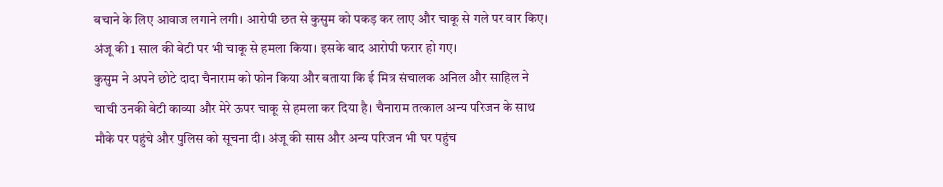बचाने के लिए आवाज लगाने लगी। आरोपी छत से कुसुम को पकड़ कर लाए और चाकू से गले पर वार किए। अंजू की 1 साल की बेटी पर भी चाकू से हमला किया। इसके बाद आरोपी फरार हो गए।
कुसुम ने अपने छोटे दादा चैनाराम को फोन किया और बताया कि ई मित्र संचालक अनिल और साहिल ने चाची उनकी बेटी काव्या और मेरे ऊपर चाकू से हमला कर दिया है। चैनाराम तत्काल अन्य परिजन के साथ मौके पर पहुंचे और पुलिस को सूचना दी। अंजू की सास और अन्य परिजन भी घर पहुंच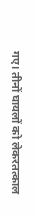गए। तीनों घायलों को लेकरतत्काल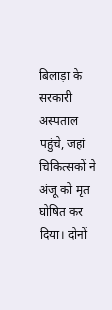बिलाड़ा के सरकारी अस्पताल पहुंचे, जहां चिकित्सकों ने अंजू को मृत घोषित कर दिया। दोनों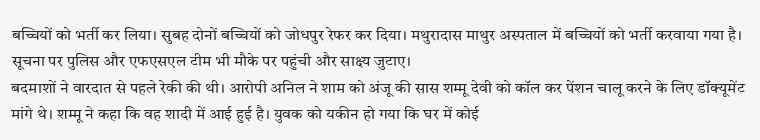बच्चियों को भर्ती कर लिया। सुबह दोनों बच्चियों को जोधपुर रेफर कर दिया। मथुरादास माथुर अस्पताल में बच्चियों को भर्ती करवाया गया है। सूचना पर पुलिस और एफएसएल टीम भी मौके पर पहुंची और साक्ष्य जुटाए।
बदमाशों ने वारदात से पहले रेकी की थी। आरोपी अनिल ने शाम को अंजू की सास शम्मू देवी को कॉल कर पेंशन चालू करने के लिए डॉक्यूमेंट मांगे थे। शम्मू ने कहा कि वह शादी में आई हुई है। युवक को यकीन हो गया कि घर में कोई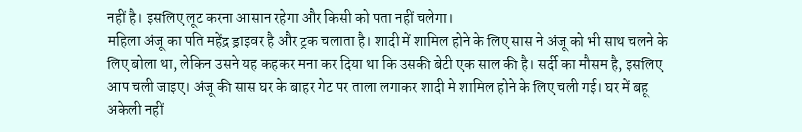नहीं है। इसलिए लूट करना आसान रहेगा और किसी को पता नहीं चलेगा।
महिला अंजू का पति महेंद्र ड्राइवर है और ट्रक चलाता है। शादी में शामिल होने के लिए सास ने अंजू को भी साथ चलने के लिए बोला था, लेकिन उसने यह कहकर मना कर दिया था कि उसकी बेटी एक साल की है। सर्दी का मौसम है, इसलिए आप चली जाइए। अंजू की सास घर के बाहर गेट पर ताला लगाकर शादी मे शामिल होने के लिए चली गई। घर में बहू अकेली नहीं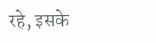रहे, इसके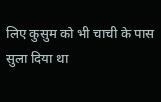लिए कुसुम को भी चाची के पास सुला दिया था